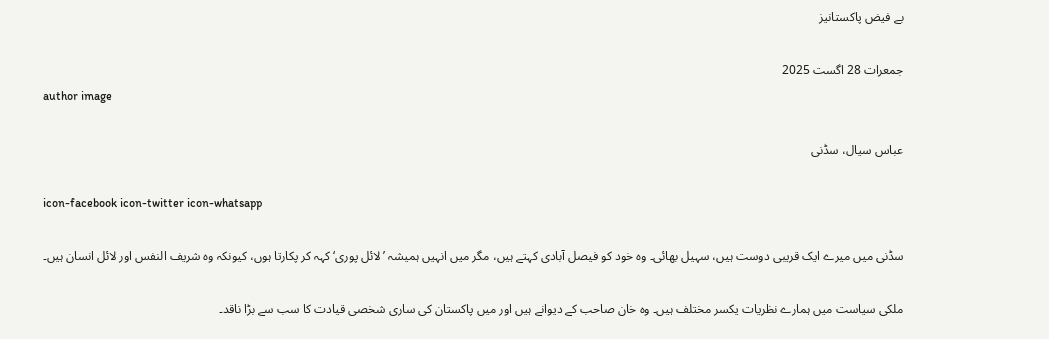بے فیض پاکستانیز

جمعرات 28 اگست 2025
author image

عباس سیال، سڈنی

icon-facebook icon-twitter icon-whatsapp

سڈنی میں میرے ایک قریبی دوست ہیں، سہیل بھائی۔ وہ خود کو فیصل آبادی کہتے ہیں، مگر میں انہیں ہمیشہ ’لائل پوری‘ کہہ کر پکارتا ہوں، کیونکہ وہ شریف النفس اور لائل انسان ہیں۔

ملکی سیاست میں ہمارے نظریات یکسر مختلف ہیں۔ وہ خان صاحب کے دیوانے ہیں اور میں پاکستان کی ساری شخصی قیادت کا سب سے بڑا ناقد۔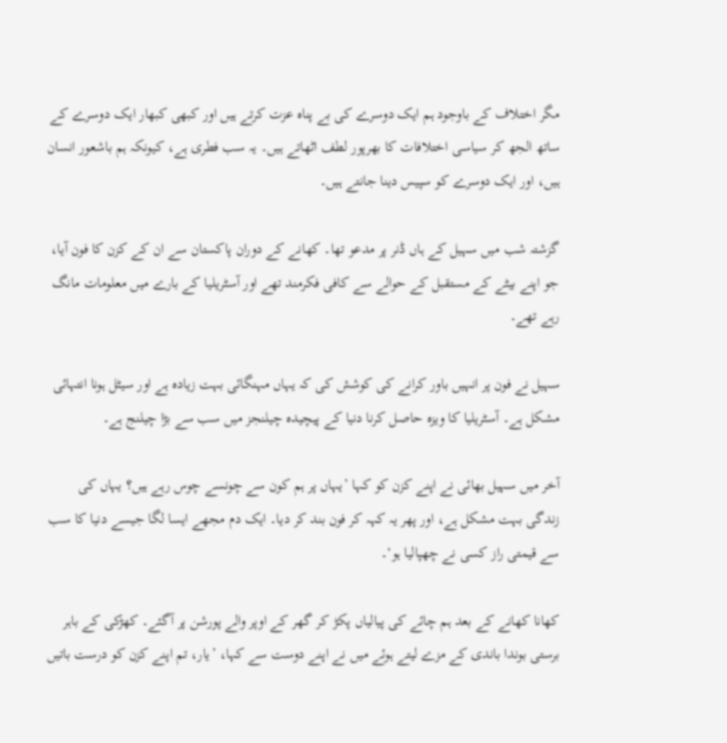مگر اختلاف کے باوجود ہم ایک دوسرے کی بے پناہ عزت کرتے ہیں اور کبھی کبھار ایک دوسرے کے ساتھ الجھ کر سیاسی اختلافات کا بھرپور لطف اٹھاتے ہیں۔ یہ سب فطری ہے، کیونکہ ہم باشعور انسان ہیں، اور ایک دوسرے کو سپیس دینا جانتے ہیں۔

گزشتہ شب میں سہیل کے ہاں ڈنر پر مدعو تھا۔ کھانے کے دوران پاکستان سے ان کے کزن کا فون آیا، جو اپنے بیٹے کے مستقبل کے حوالے سے کافی فکرمند تھے اور آسٹریلیا کے بارے میں معلومات مانگ رہے تھے۔

سہیل نے فون پر انہیں باور کرانے کی کوشش کی کہ یہاں مہنگائی بہت زیادہ ہے اور سیٹل ہونا انتہائی مشکل ہے۔ آسٹریلیا کا ویزہ حاصل کرنا دنیا کے پیچیدہ چیلنجز میں سب سے بڑا چیلنج ہے۔

آخر میں سہیل بھائی نے اپنے کزن کو کہا ’یہاں پر ہم کون سے چونسے چوس رہے ہیں؟ یہاں کی زندگی بہت مشکل ہے، اور پھر یہ کہہ کر فون بند کر دیا۔ ایک دم مجھے ایسا لگا جیسے دنیا کا سب سے قیمتی راز کسی نے چھپالیا ہو‘۔

کھانا کھانے کے بعد ہم چائے کی پیالیاں پکڑ کر گھر کے اوپر والے پورشن پر آگئے۔ کھڑکی کے باہر برستی بوندا باندی کے مزے لیتے ہوئے میں نے اپنے دوست سے کہا، ’یار، تم اپنے کزن کو درست باتیں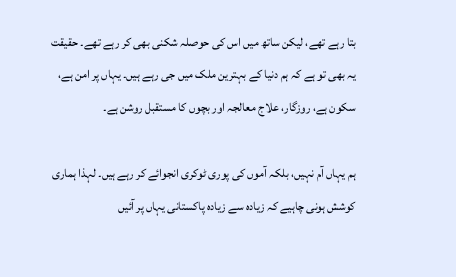بتا رہے تھے، لیکن ساتھ میں اس کی حوصلہ شکنی بھی کر رہے تھے۔ حقیقت یہ بھی تو ہے کہ ہم دنیا کے بہترین ملک میں جی رہے ہیں۔ یہاں پر امن ہے، سکون ہے، روزگار، علاج معالجہ اور بچوں کا مستقبل روشن ہے۔

ہم یہاں آم نہیں، بلکہ آموں کی پوری ٹوکری انجوائے کر رہے ہیں۔ لہذا ہماری کوشش ہونی چاہیے کہ زیادہ سے زیادہ پاکستانی یہاں پر آئیں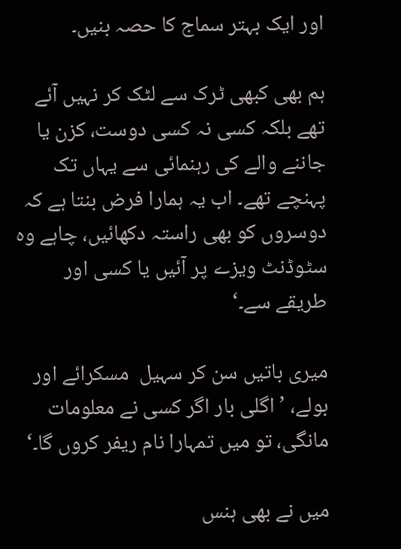اور ایک بہتر سماج کا حصہ بنیں۔

ہم بھی کبھی ٹرک سے لٹک کر نہیں آئے تھے بلکہ کسی نہ کسی دوست، کزن یا جاننے والے کی رہنمائی سے یہاں تک پہنچے تھے۔ اب یہ ہمارا فرض بنتا ہے کہ دوسروں کو بھی راستہ دکھائیں، چاہے وہ سٹوڈنٹ ویزے پر آئیں یا کسی اور طریقے سے۔‘

میری باتیں سن کر سہیل  مسکرائے اور بولے، ’اگلی بار اگر کسی نے معلومات مانگی، تو میں تمہارا نام ریفر کروں گا۔‘

میں نے بھی ہنس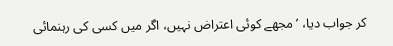کر جواب دیا، ’مجھے کوئی اعتراض نہیں، اگر میں کسی کی رہنمائی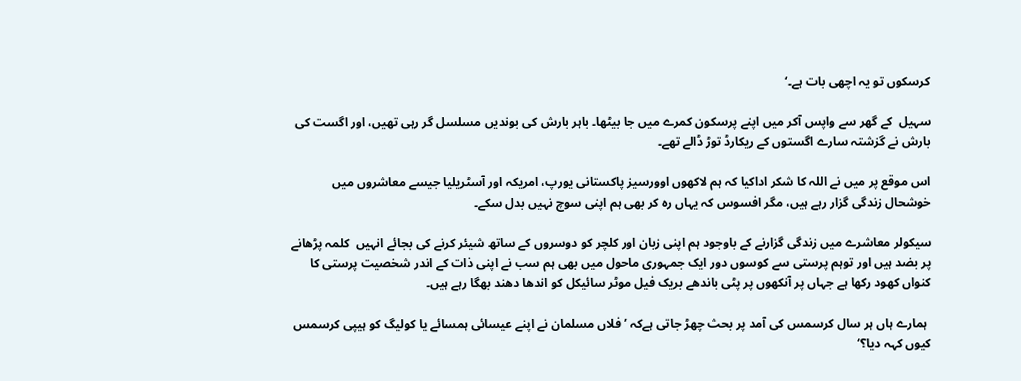کرسکوں تو یہ اچھی بات ہے۔‘

سہیل  کے گھر سے واپس آکر میں اپنے پرسکون کمرے میں جا بیٹھا۔ باہر بارش کی بوندیں مسلسل گر رہی تھیں، اور اگست کی بارش نے گزشتہ سارے اگستوں کے ریکارڈ توڑ ڈالے تھے۔

اس موقع پر میں نے اللہ کا شکر اداکیا کہ ہم لاکھوں اوورسیز پاکستانی یورپ، امریکہ اور آسٹریلیا جیسے معاشروں میں خوشحال زندگی گزار رہے ہیں، مگر افسوس کہ یہاں رہ کر بھی ہم اپنی سوچ نہیں بدل سکے۔

سیکولر معاشرے میں زندگی گزارنے کے باوجود ہم اپنی زبان اور کلچر کو دوسروں کے ساتھ شیئر کرنے کی بجائے انہیں  کلمہ پڑھانے پر بضد ہیں اور توہم پرستی سے کوسوں دور ایک جمہوری ماحول میں بھی ہم سب نے اپنی ذات کے اندر شخصیت پرستی کا کنواں کھود رکھا ہے جہاں پر آنکھوں پر پٹی باندھے بریک فیل موٹر سائیکل کو اندھا دھند بھگا رہے ہیں۔

 ہمارے ہاں ہر سال کرسمس کی آمد پر بحث چھڑ جاتی ہےکہ ’فلاں مسلمان نے اپنے عیسائی ہمسائے یا کولیگ کو ہیپی کرسمس کیوں کہہ دیا؟‘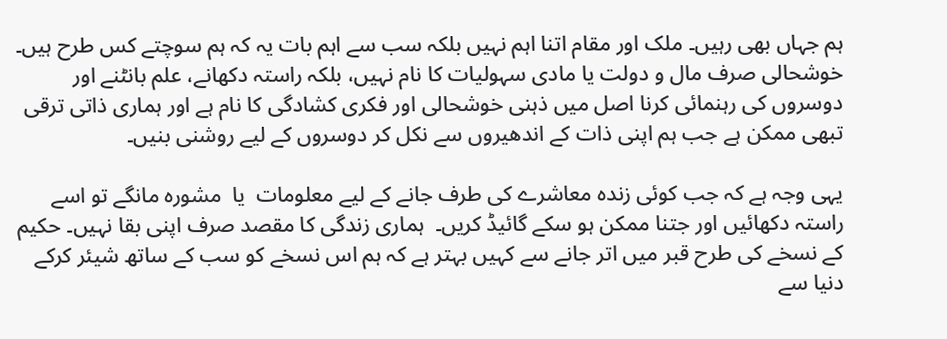ہم جہاں بھی رہیں۔ ملک اور مقام اتنا اہم نہیں بلکہ سب سے اہم بات یہ کہ ہم سوچتے کس طرح ہیں۔ خوشحالی صرف مال و دولت یا مادی سہولیات کا نام نہیں، بلکہ راستہ دکھانے، علم بانٹنے اور دوسروں کی رہنمائی کرنا اصل میں ذہنی خوشحالی اور فکری کشادگی کا نام ہے اور ہماری ذاتی ترقی تبھی ممکن ہے جب ہم اپنی ذات کے اندھیروں سے نکل کر دوسروں کے لیے روشنی بنیں۔

یہی وجہ ہے کہ جب کوئی زندہ معاشرے کی طرف جانے کے لیے معلومات  یا  مشورہ مانگے تو اسے راستہ دکھائیں اور جتنا ممکن ہو سکے گائیڈ کریں۔  ہماری زندگی کا مقصد صرف اپنی بقا نہیں۔ حکیم کے نسخے کی طرح قبر میں اتر جانے سے کہیں بہتر ہے کہ ہم اس نسخے کو سب کے ساتھ شیئر کرکے دنیا سے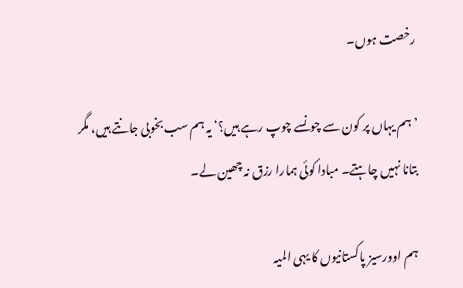رخصت ہوں۔

’ہم یہاں پر کون سے چونسے چوپ رہے ہیں؟‘ یہ ہم سب بخوبی جانتے ہیں، مگر بتانا نہیں چاہتے۔ مبادا کوئی ہمارا رزق نہ چھین لے۔

ہم اوورسیز پاکستانیوں کا یہی المیہ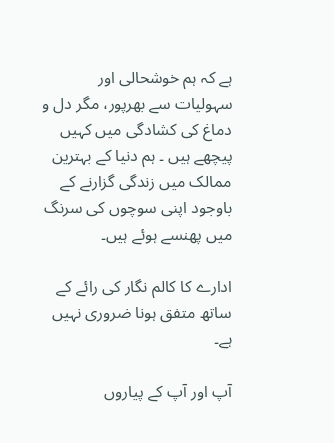ہے کہ ہم خوشحالی اور سہولیات سے بھرپور، مگر دل و دماغ کی کشادگی میں کہیں پیچھے ہیں ۔ ہم دنیا کے بہترین ممالک میں زندگی گزارنے کے باوجود اپنی سوچوں کی سرنگ میں پھنسے ہوئے ہیں۔

ادارے کا کالم نگار کی رائے کے ساتھ متفق ہونا ضروری نہیں ہے۔

آپ اور آپ کے پیاروں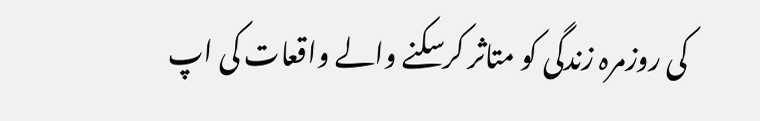کی روزمرہ زندگی کو متاثر کرسکنے والے واقعات کی اپ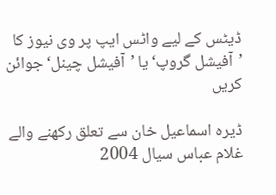ڈیٹس کے لیے واٹس ایپ پر وی نیوز کا ’آفیشل گروپ‘ یا ’آفیشل چینل‘ جوائن کریں

ڈیرہ اسماعیل خان سے تعلق رکھنے والے غلام عباس سیال 2004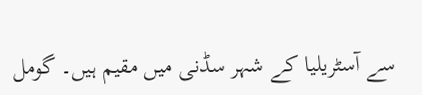سے آسٹریلیا کے شہر سڈنی میں مقیم ہیں۔ گومل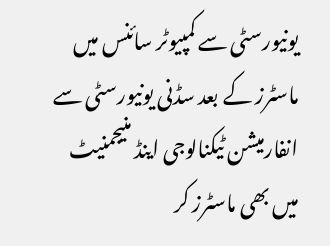یونیورسٹی سے کمپیوٹر سائنس میں ماسٹرز کے بعد سڈنی یونیورسٹی سے انفارمیشن ٹیکنالوجی اینڈ منیجمنیٹ میں بھی ماسٹرز کر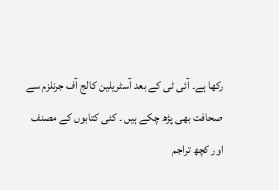رکھا ہے۔ آئی ٹی کے بعد آسٹریلین کالج آف جرنلزم سے صحافت بھی پڑھ چکے ہیں ۔ کئی کتابوں کے مصنف اور کچھ تراجم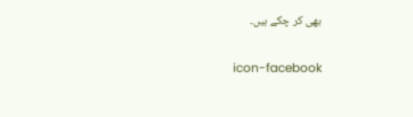بھی کر چکے ہیں۔

icon-facebook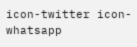icon-twitter icon-whatsapp